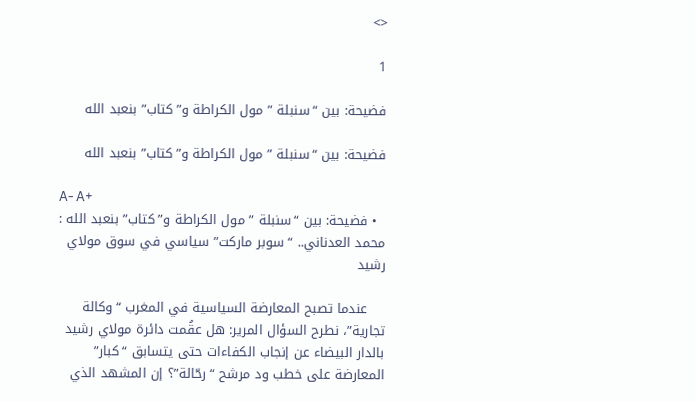<>

1

فضيحة: بين “سنبلة ” مول الكراطة و”كتاب” بنعبد الله

فضيحة: بين “سنبلة ” مول الكراطة و”كتاب” بنعبد الله

A- A+
  • فضيحة: بين “سنبلة ” مول الكراطة و”كتاب” بنعبد الله : محمد العدناني.. “سوبر ماركت” سياسي في سوق مولاي رشيد

    عندما تصبح المعارضة السياسية في المغرب “وكالة تجارية”، نطرح السؤال المرير: هل عقُمت دائرة مولاي رشيد بالدار البيضاء عن إنجاب الكفاءات حتى يتسابق “كبار” المعارضة على خطب ود مرشح “رحّالة”؟ إن المشهد الذي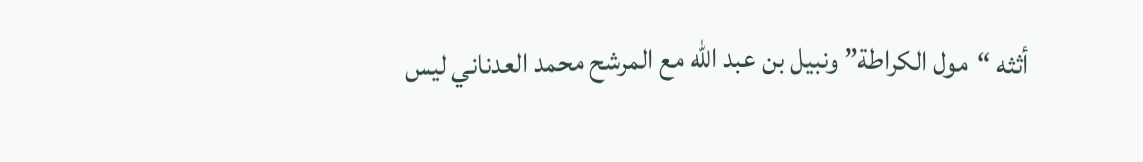أثثه “مول الكراطة” ونبيل بن عبد الله مع المرشح محمد العدناني ليس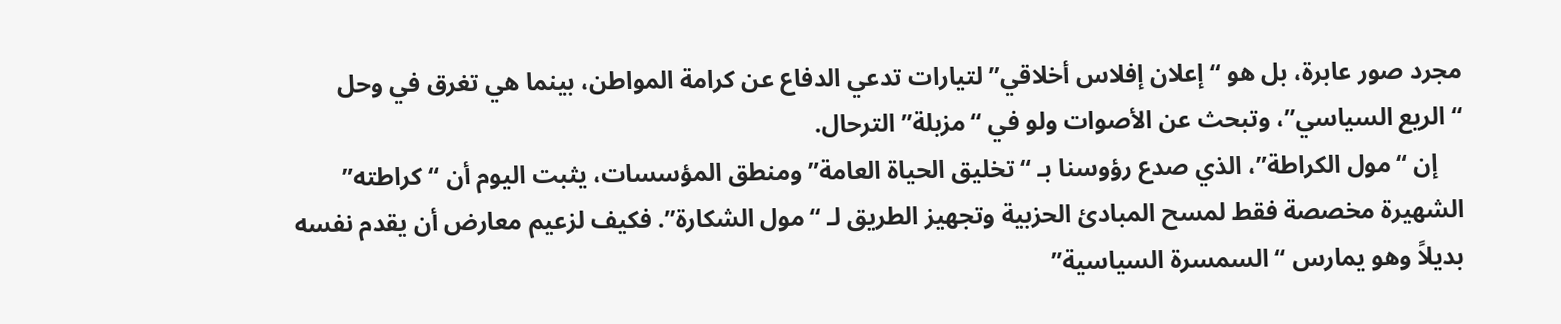مجرد صور عابرة، بل هو “إعلان إفلاس أخلاقي” لتيارات تدعي الدفاع عن كرامة المواطن، بينما هي تغرق في وحل “الريع السياسي”، وتبحث عن الأصوات ولو في “مزبلة” الترحال.
    إن “مول الكراطة”، الذي صدع رؤوسنا بـ “تخليق الحياة العامة” ومنطق المؤسسات، يثبت اليوم أن “كراطته” الشهيرة مخصصة فقط لمسح المبادئ الحزبية وتجهيز الطريق لـ “مول الشكارة”. فكيف لزعيم معارض أن يقدم نفسه بديلاً وهو يمارس “السمسرة السياسية”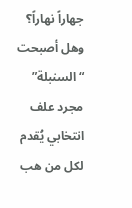جهاراً نهاراً؟ وهل أصبحت “السنبلة” مجرد علف انتخابي يُقدم لكل من هب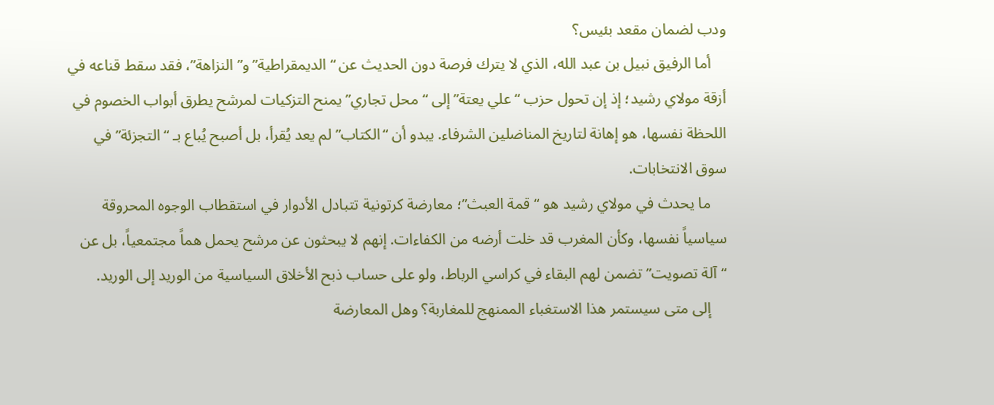ودب لضمان مقعد بئيس؟
    أما الرفيق نبيل بن عبد الله، الذي لا يترك فرصة دون الحديث عن “الديمقراطية” و”النزاهة”، فقد سقط قناعه في أزقة مولاي رشيد؛ إذ إن تحول حزب “علي يعتة” إلى “محل تجاري” يمنح التزكيات لمرشح يطرق أبواب الخصوم في اللحظة نفسها، هو إهانة لتاريخ المناضلين الشرفاء. يبدو أن “الكتاب” لم يعد يُقرأ، بل أصبح يُباع بـ “التجزئة” في سوق الانتخابات.
    ما يحدث في مولاي رشيد هو “قمة العبث”؛ معارضة كرتونية تتبادل الأدوار في استقطاب الوجوه المحروقة سياسياً نفسها، وكأن المغرب قد خلت أرضه من الكفاءات. إنهم لا يبحثون عن مرشح يحمل هماً مجتمعياً، بل عن “آلة تصويت” تضمن لهم البقاء في كراسي الرباط، ولو على حساب ذبح الأخلاق السياسية من الوريد إلى الوريد.
    إلى متى سيستمر هذا الاستغباء الممنهج للمغاربة؟ وهل المعارضة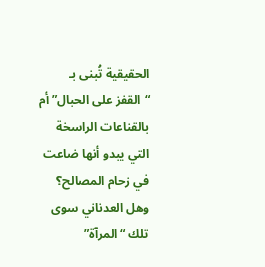الحقيقية تُبنى بـ “القفز على الحبال” أم بالقناعات الراسخة التي يبدو أنها ضاعت في زحام المصالح؟ وهل العدناني سوى تلك “المرآة”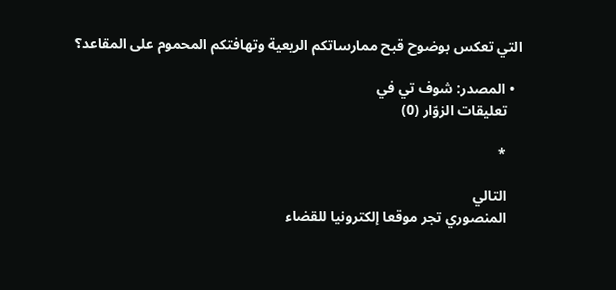التي تعكس بوضوح قبح ممارساتكم الريعية وتهافتكم المحموم على المقاعد؟

  • المصدر: شوف تي في
    تعليقات الزوّار (0)

    *

    التالي
    المنصوري تجر موقعا إلكترونيا للقضاء